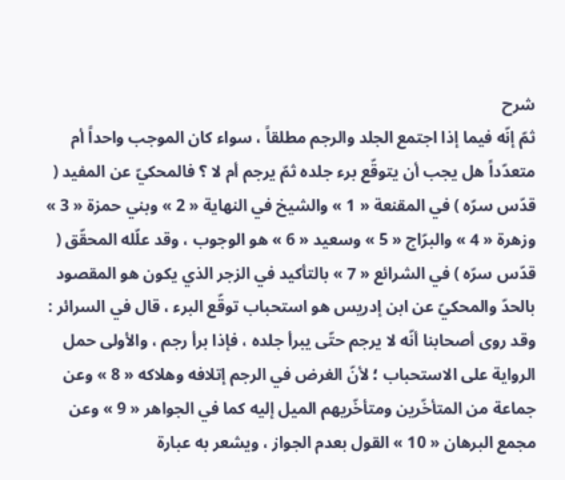شرح
ثمّ إنّه فيما إذا اجتمع الجلد والرجم مطلقاً ، سواء كان الموجب واحداً أم متعدّداً هل يجب أن يتوقّع برء جلده ثمّ يرجم أم لا ؟ فالمحكيّ عن المفيد ( قدّس سرّه ) في المقنعة « 1 » والشيخ في النهاية « 2 » وبني حمزة « 3 » وزهرة « 4 » والبرّاج « 5 » وسعيد « 6 » هو الوجوب ، وقد علّله المحقّق ( قدّس سرّه ) في الشرائع « 7 » بالتأكيد في الزجر الذي يكون هو المقصود بالحدّ والمحكيّ عن ابن إدريس هو استحباب توقّع البرء ، قال في السرائر : وقد روى أصحابنا أنّه لا يرجم حتّى يبرأ جلده ، فإذا برأ رجم ، والأولى حمل الرواية على الاستحباب ؛ لأنّ الغرض في الرجم إتلافه وهلاكه « 8 » وعن جماعة من المتأخّرين ومتأخّريهم الميل إليه كما في الجواهر « 9 » وعن مجمع البرهان « 10 » القول بعدم الجواز ، ويشعر به عبارة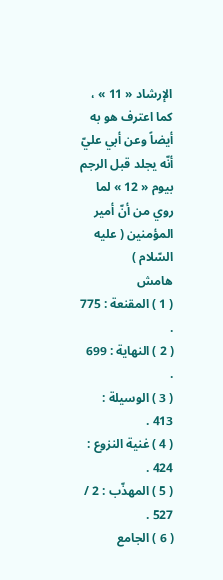الإرشاد « 11 » ، كما اعترف هو به أيضاً وعن أبي عليّ أنّه يجلد قبل الرجم بيوم « 12 » لما روي من أنّ أمير المؤمنين ( عليه السّلام )
هامش
( 1 ) المقنعة : 775 .
( 2 ) النهاية : 699 .
( 3 ) الوسيلة : 413 .
( 4 ) غنية النزوع : 424 .
( 5 ) المهذّب : 2 / 527 .
( 6 ) الجامع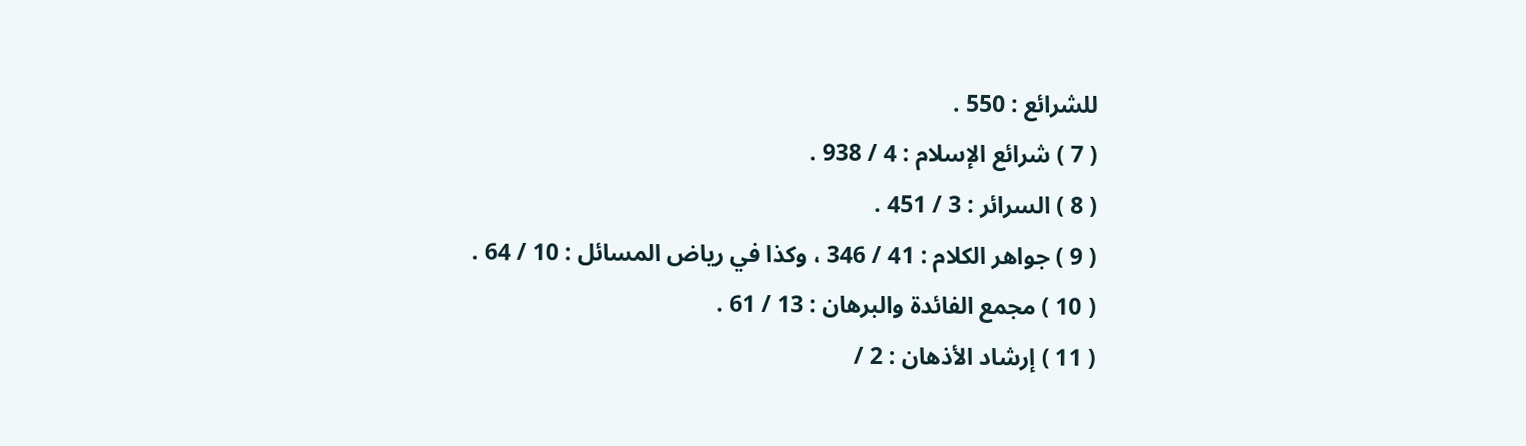للشرائع : 550 .
( 7 ) شرائع الإسلام : 4 / 938 .
( 8 ) السرائر : 3 / 451 .
( 9 ) جواهر الكلام : 41 / 346 ، وكذا في رياض المسائل : 10 / 64 .
( 10 ) مجمع الفائدة والبرهان : 13 / 61 .
( 11 ) إرشاد الأذهان : 2 /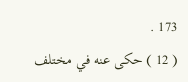173 .
( 12 ) حكى عنه في مختلف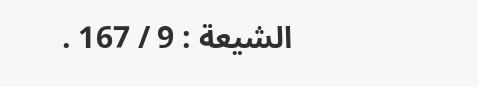الشيعة : 9 / 167 .